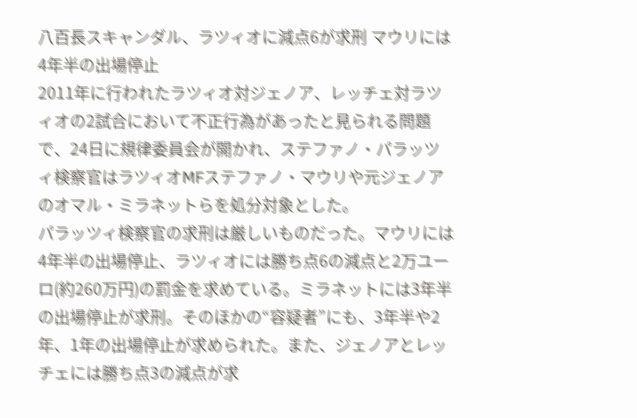八百長スキャンダル、ラツィオに減点6が求刑 マウリには4年半の出場停止
2011年に行われたラツィオ対ジェノア、レッチェ対ラツィオの2試合において不正行為があったと見られる問題で、24日に規律委員会が開かれ、ステファノ・パラッツィ検察官はラツィオMFステファノ・マウリや元ジェノアのオマル・ミラネットらを処分対象とした。
パラッツィ検察官の求刑は厳しいものだった。マウリには4年半の出場停止、ラツィオには勝ち点6の減点と2万ユーロ(約260万円)の罰金を求めている。ミラネットには3年半の出場停止が求刑。そのほかの“容疑者”にも、3年半や2年、1年の出場停止が求められた。また、ジェノアとレッチェには勝ち点3の減点が求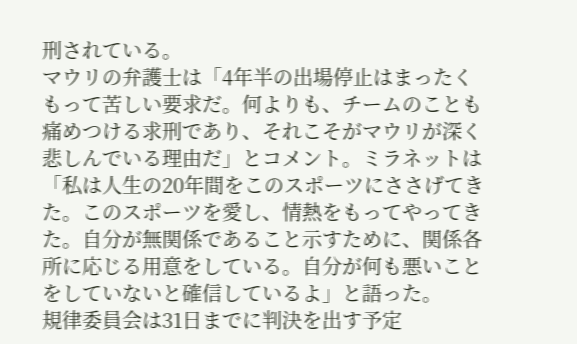刑されている。
マウリの弁護士は「4年半の出場停止はまったくもって苦しい要求だ。何よりも、チームのことも痛めつける求刑であり、それこそがマウリが深く悲しんでいる理由だ」とコメント。ミラネットは「私は人生の20年間をこのスポーツにささげてきた。このスポーツを愛し、情熱をもってやってきた。自分が無関係であること示すために、関係各所に応じる用意をしている。自分が何も悪いことをしていないと確信しているよ」と語った。
規律委員会は31日までに判決を出す予定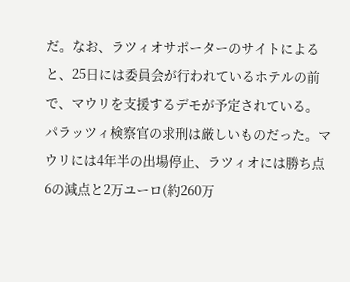だ。なお、ラツィオサポーターのサイトによると、25日には委員会が行われているホテルの前で、マウリを支援するデモが予定されている。
パラッツィ検察官の求刑は厳しいものだった。マウリには4年半の出場停止、ラツィオには勝ち点6の減点と2万ユーロ(約260万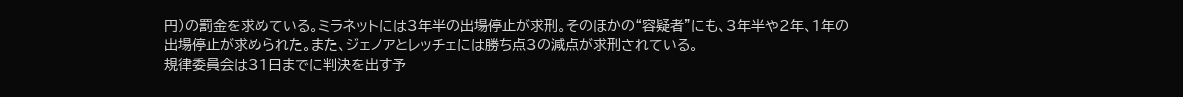円)の罰金を求めている。ミラネットには3年半の出場停止が求刑。そのほかの“容疑者”にも、3年半や2年、1年の出場停止が求められた。また、ジェノアとレッチェには勝ち点3の減点が求刑されている。
規律委員会は31日までに判決を出す予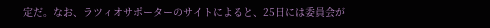定だ。なお、ラツィオサポーターのサイトによると、25日には委員会が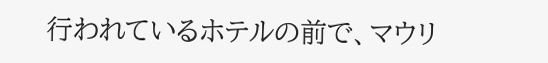行われているホテルの前で、マウリ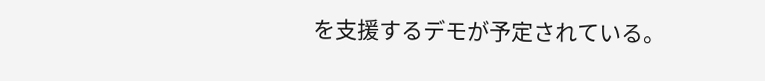を支援するデモが予定されている。